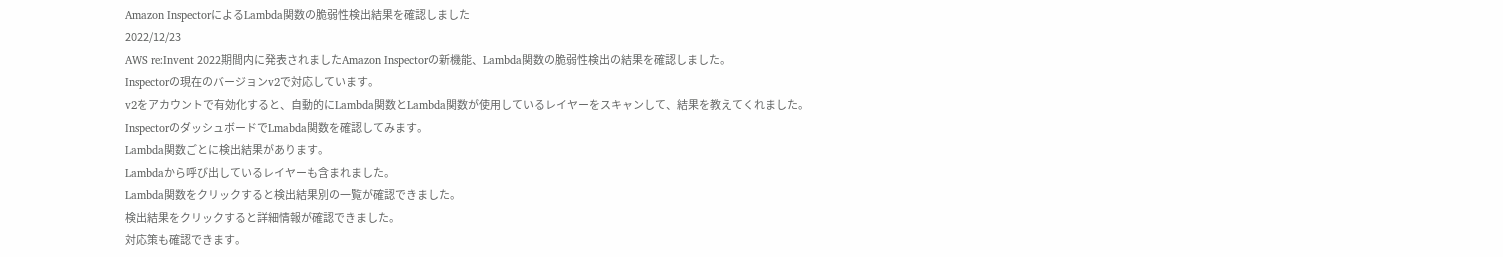Amazon InspectorによるLambda関数の脆弱性検出結果を確認しました
2022/12/23
AWS re:Invent 2022期間内に発表されましたAmazon Inspectorの新機能、Lambda関数の脆弱性検出の結果を確認しました。
Inspectorの現在のバージョンv2で対応しています。
v2をアカウントで有効化すると、自動的にLambda関数とLambda関数が使用しているレイヤーをスキャンして、結果を教えてくれました。
InspectorのダッシュボードでLmabda関数を確認してみます。
Lambda関数ごとに検出結果があります。
Lambdaから呼び出しているレイヤーも含まれました。
Lambda関数をクリックすると検出結果別の一覧が確認できました。
検出結果をクリックすると詳細情報が確認できました。
対応策も確認できます。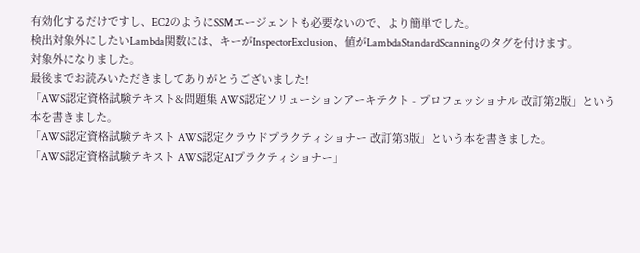有効化するだけですし、EC2のようにSSMエージェントも必要ないので、より簡単でした。
検出対象外にしたいLambda関数には、キーがInspectorExclusion、値がLambdaStandardScanningのタグを付けます。
対象外になりました。
最後までお読みいただきましてありがとうございました!
「AWS認定資格試験テキスト&問題集 AWS認定ソリューションアーキテクト - プロフェッショナル 改訂第2版」という本を書きました。
「AWS認定資格試験テキスト AWS認定クラウドプラクティショナー 改訂第3版」という本を書きました。
「AWS認定資格試験テキスト AWS認定AIプラクティショナー」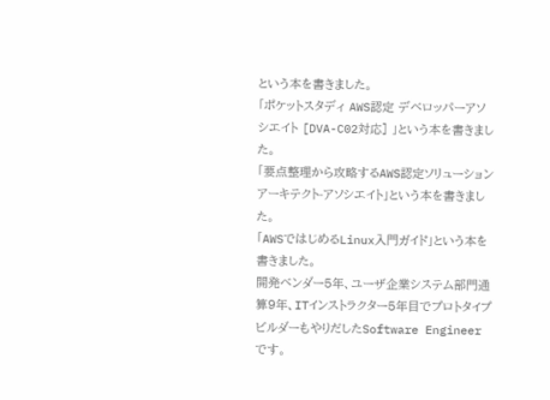という本を書きました。
「ポケットスタディ AWS認定 デベロッパーアソシエイト [DVA-C02対応] 」という本を書きました。
「要点整理から攻略するAWS認定ソリューションアーキテクト-アソシエイト」という本を書きました。
「AWSではじめるLinux入門ガイド」という本を書きました。
開発ベンダー5年、ユーザ企業システム部門通算9年、ITインストラクター5年目でプロトタイプビルダーもやりだしたSoftware Engineerです。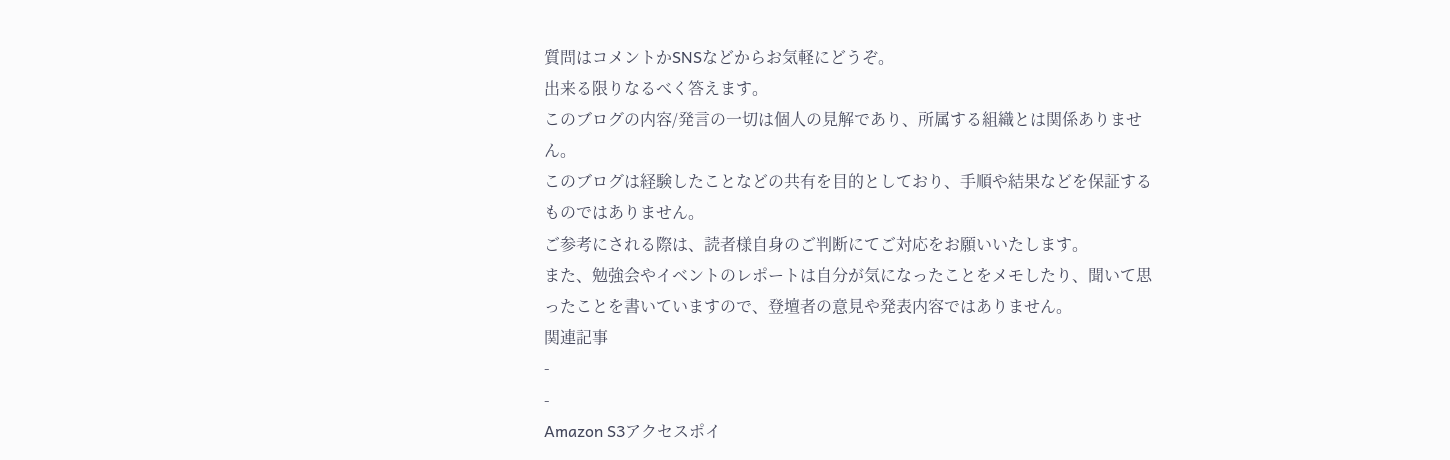質問はコメントかSNSなどからお気軽にどうぞ。
出来る限りなるべく答えます。
このブログの内容/発言の一切は個人の見解であり、所属する組織とは関係ありません。
このブログは経験したことなどの共有を目的としており、手順や結果などを保証するものではありません。
ご参考にされる際は、読者様自身のご判断にてご対応をお願いいたします。
また、勉強会やイベントのレポートは自分が気になったことをメモしたり、聞いて思ったことを書いていますので、登壇者の意見や発表内容ではありません。
関連記事
-
-
Amazon S3アクセスポイ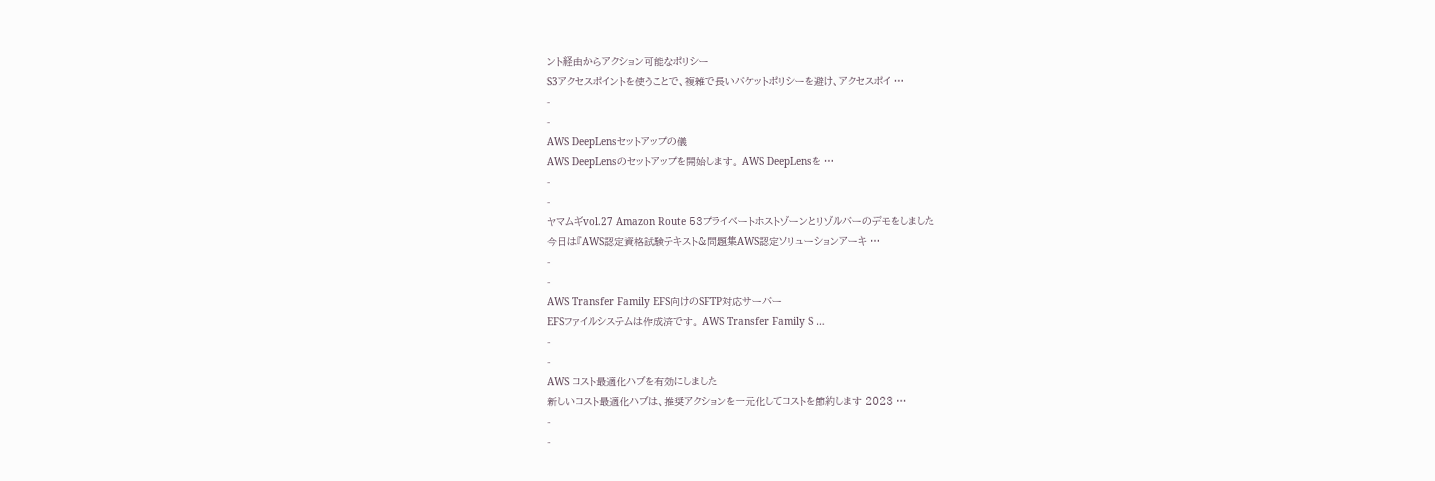ント経由からアクション可能なポリシー
S3アクセスポイントを使うことで、複雑で長いバケットポリシーを避け、アクセスポイ …
-
-
AWS DeepLensセットアップの儀
AWS DeepLensのセットアップを開始します。 AWS DeepLensを …
-
-
ヤマムギvol.27 Amazon Route 53プライベートホストゾーンとリゾルバーのデモをしました
今日は『AWS認定資格試験テキスト&問題集AWS認定ソリューションアーキ …
-
-
AWS Transfer Family EFS向けのSFTP対応サーバー
EFSファイルシステムは作成済です。 AWS Transfer Family S …
-
-
AWS コスト最適化ハブを有効にしました
新しいコスト最適化ハブは、推奨アクションを一元化してコストを節約します 2023 …
-
-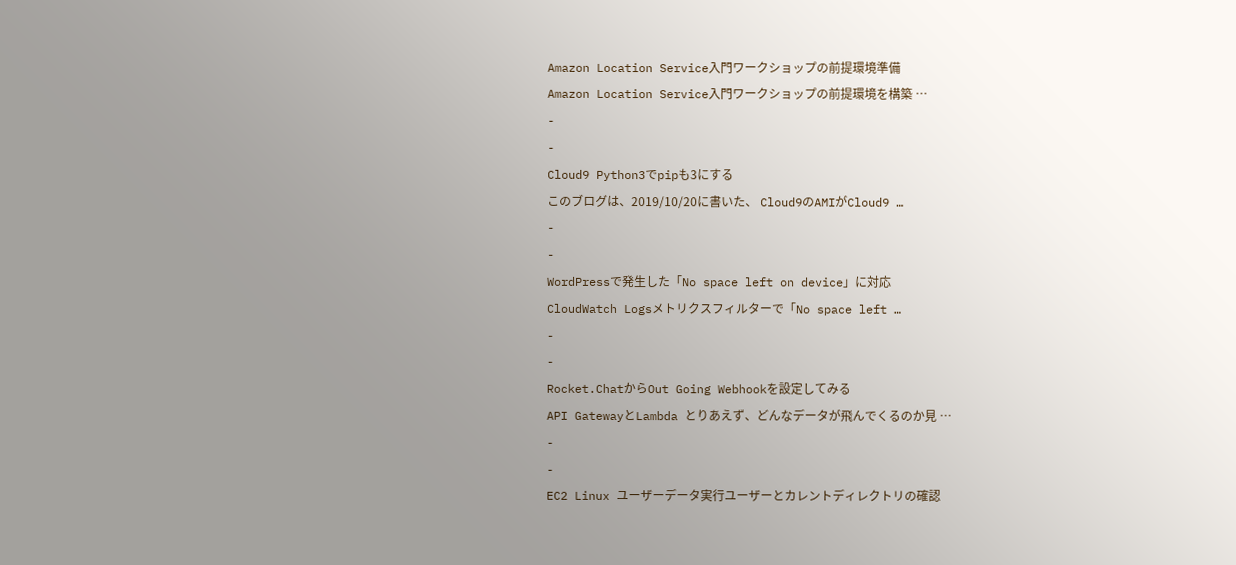Amazon Location Service入門ワークショップの前提環境準備
Amazon Location Service入門ワークショップの前提環境を構築 …
-
-
Cloud9 Python3でpipも3にする
このブログは、2019/10/20に書いた、 Cloud9のAMIがCloud9 …
-
-
WordPressで発生した「No space left on device」に対応
CloudWatch Logsメトリクスフィルターで「No space left …
-
-
Rocket.ChatからOut Going Webhookを設定してみる
API GatewayとLambda とりあえず、どんなデータが飛んでくるのか見 …
-
-
EC2 Linux ユーザーデータ実行ユーザーとカレントディレクトリの確認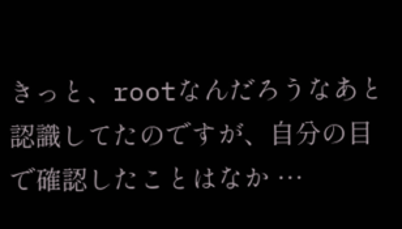きっと、rootなんだろうなあと認識してたのですが、自分の目で確認したことはなか …